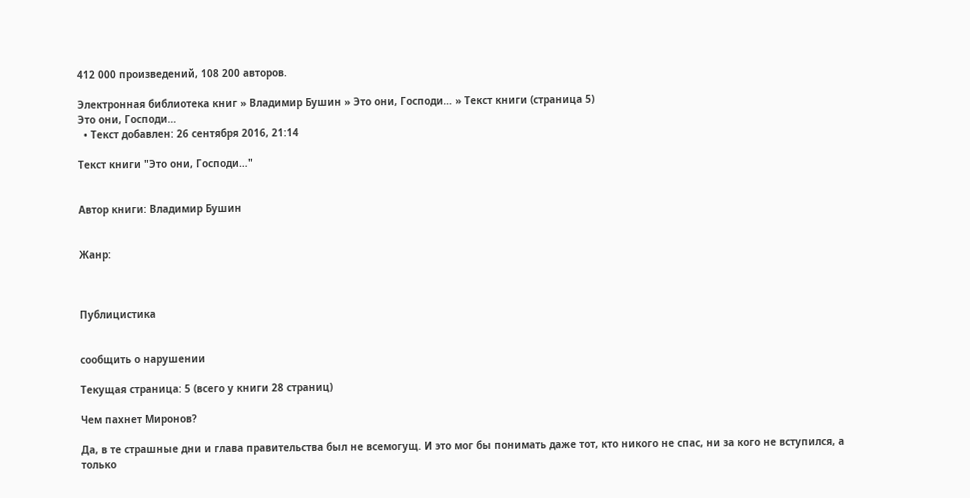412 000 произведений, 108 200 авторов.

Электронная библиотека книг » Владимир Бушин » Это они, Господи… » Текст книги (страница 5)
Это они, Господи…
  • Текст добавлен: 26 сентября 2016, 21:14

Текст книги "Это они, Господи…"


Автор книги: Владимир Бушин


Жанр:



Публицистика


сообщить о нарушении

Текущая страница: 5 (всего у книги 28 страниц)

Чем пахнет Миронов?

Да, в те страшные дни и глава правительства был не всемогущ. И это мог бы понимать даже тот, кто никого не спас, ни за кого не вступился, а только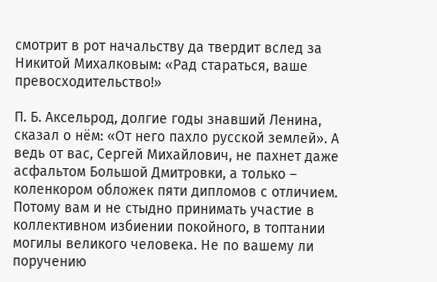смотрит в рот начальству да твердит вслед за Никитой Михалковым: «Рад стараться, ваше превосходительство!»

П. Б. Аксельрод, долгие годы знавший Ленина, сказал о нём: «От него пахло русской землей». А ведь от вас, Сергей Михайлович, не пахнет даже асфальтом Большой Дмитровки, а только – коленкором обложек пяти дипломов с отличием. Потому вам и не стыдно принимать участие в коллективном избиении покойного, в топтании могилы великого человека. Не по вашему ли поручению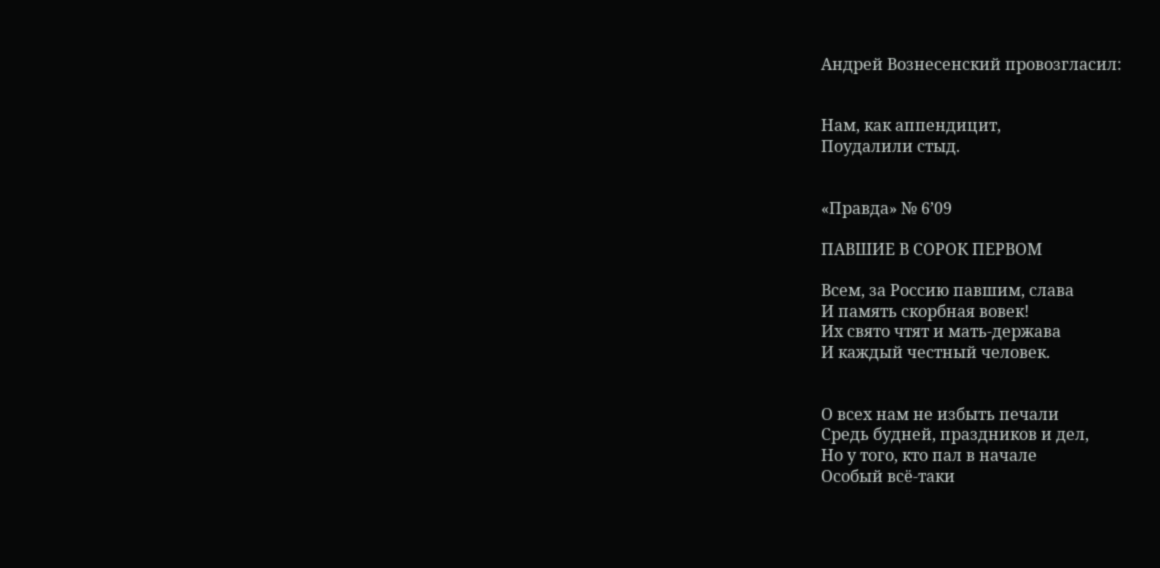Андрей Вознесенский провозгласил:


Нам, как аппендицит,
Поудалили стыд.


«Правда» № 6’09

ПАВШИЕ В СОРОК ПЕРВОМ

Всем, за Россию павшим, слава
И память скорбная вовек!
Их свято чтят и мать-держава
И каждый честный человек.


О всех нам не избыть печали
Средь будней, праздников и дел,
Но у того, кто пал в начале
Особый всё-таки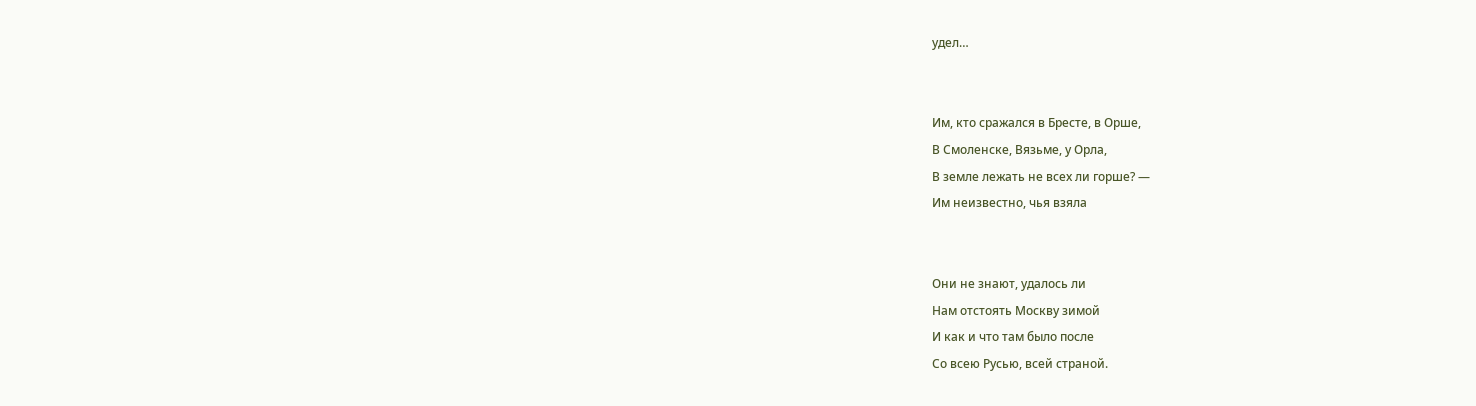удел…


Им, кто сражался в Бресте, в Орше,
В Смоленске, Вязьме, у Орла,
В земле лежать не всех ли горше? —
Им неизвестно, чья взяла


Они не знают, удалось ли
Нам отстоять Москву зимой
И как и что там было после
Со всею Русью, всей страной.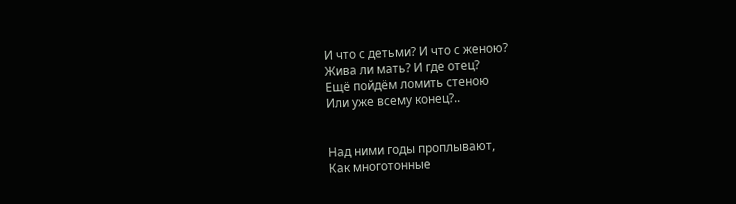И что с детьми? И что с женою?
Жива ли мать? И где отец?
Ещё пойдём ломить стеною
Или уже всему конец?..


Над ними годы проплывают,
Как многотонные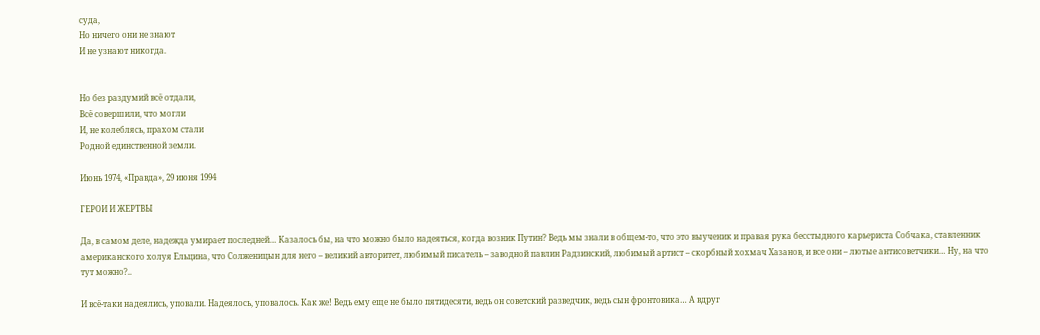суда,
Но ничего они не знают
И не узнают никогда.


Но без раздумий всё отдали,
Всё совершили, что могли
И, не колеблясь, прахом стали
Родной единственной земли.

Июнь 1974, «Правда», 29 июня 1994

ГЕРОИ И ЖЕРТВЫ

Да, в самом деле, надежда умирает последней… Казалось бы, на что можно было надеяться, когда возник Путин? Ведь мы знали в общем-то, что это выученик и правая рука бесстыдного карьериста Собчака, ставленник американского холуя Ельцина, что Солженицын для него – великий авторитет, любимый писатель – заводной павлин Радзинский, любимый артист – скорбный хохмач Хазанов, и все они – лютые антисоветчики… Ну, на что тут можно?..

И всё-таки надеялись, уповали. Надеялось, уповалось. Как же! Ведь ему еще не было пятидесяти, ведь он советский разведчик, ведь сын фронтовика… А вдруг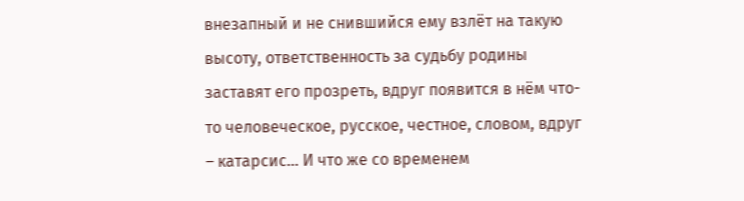внезапный и не снившийся ему взлёт на такую высоту, ответственность за судьбу родины заставят его прозреть, вдруг появится в нём что-то человеческое, русское, честное, словом, вдруг – катарсис… И что же со временем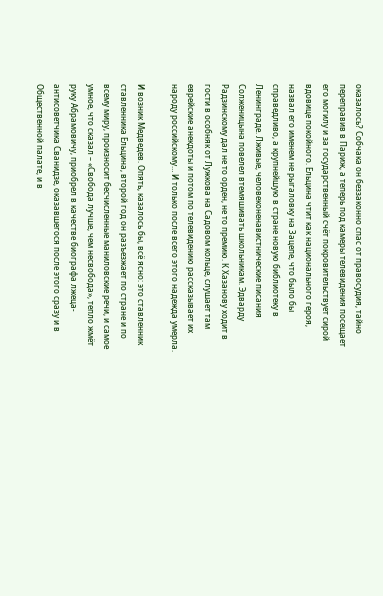оказалось? Собчака он беззаконно спас от правосудия, тайно переправив в Париж, а теперь под камеры телевидения посещает его могилу и за государственный счёт покровительствует сирой вдовице покойного. Ельцина чтит как национального героя, назвал его именем не рыгаловку на Зацепе, что было бы справедливо, а крупнейшую в стране новую библиотеку в Ленинграде. Лживые, человеконенавистнические писания Солженицына повелел втемяшивать школьникам. Эдварду Радзинскому дал не то орден, не то премию. К Хазанову ходит в гости в особняк от Лужкова на Садовом кольце, слушает там еврейские анекдоты и потом по телевидению рассказывает их народу российскому… И только после всего этого надежда умерла.

И возник Медведев. Опять, казалось бы, всё ясно: это ставленник ставленника Ельцина, второй год он разъезжает по стране и по всему миру, произносит бесчисленные маниловские речи, и самое умное, что сказал – «Свобода лучше, чем несвобода», тепло жмёт руку Абрамовичу, приобрел в качестве биографа лжеца-антисоветчика Сванидзе, оказавшегося после этого сразу и в Общественной палате, и в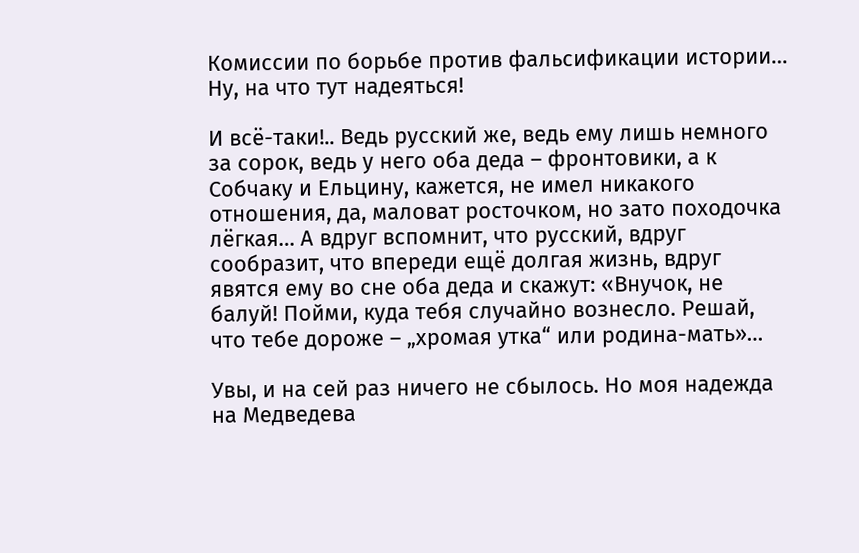Комиссии по борьбе против фальсификации истории… Ну, на что тут надеяться!

И всё-таки!.. Ведь русский же, ведь ему лишь немного за сорок, ведь у него оба деда – фронтовики, а к Собчаку и Ельцину, кажется, не имел никакого отношения, да, маловат росточком, но зато походочка лёгкая… А вдруг вспомнит, что русский, вдруг сообразит, что впереди ещё долгая жизнь, вдруг явятся ему во сне оба деда и скажут: «Внучок, не балуй! Пойми, куда тебя случайно вознесло. Решай, что тебе дороже – „хромая утка“ или родина-мать»…

Увы, и на сей раз ничего не сбылось. Но моя надежда на Медведева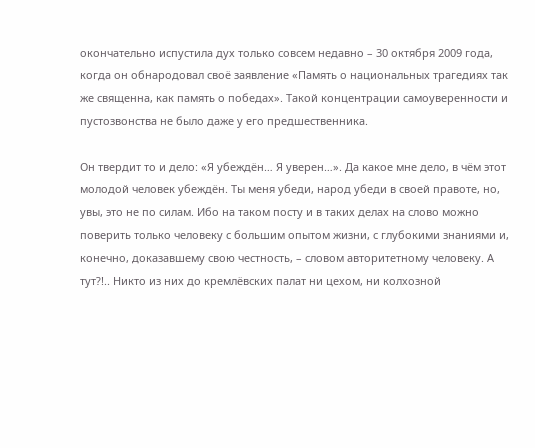окончательно испустила дух только совсем недавно – 30 октября 2009 года, когда он обнародовал своё заявление «Память о национальных трагедиях так же священна, как память о победах». Такой концентрации самоуверенности и пустозвонства не было даже у его предшественника.

Он твердит то и дело: «Я убеждён… Я уверен…». Да какое мне дело, в чём этот молодой человек убеждён. Ты меня убеди, народ убеди в своей правоте, но, увы, это не по силам. Ибо на таком посту и в таких делах на слово можно поверить только человеку с большим опытом жизни, с глубокими знаниями и, конечно, доказавшему свою честность, – словом авторитетному человеку. А тут?!.. Никто из них до кремлёвских палат ни цехом, ни колхозной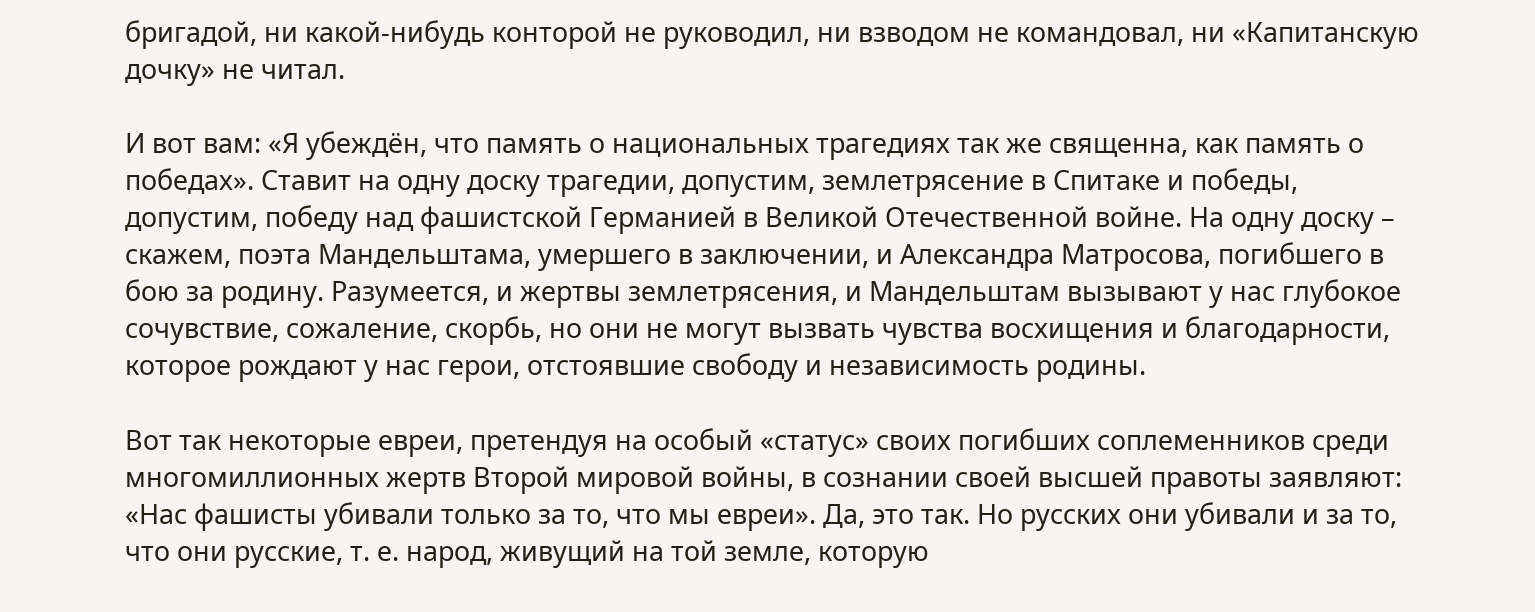бригадой, ни какой-нибудь конторой не руководил, ни взводом не командовал, ни «Капитанскую дочку» не читал.

И вот вам: «Я убеждён, что память о национальных трагедиях так же священна, как память о победах». Ставит на одну доску трагедии, допустим, землетрясение в Спитаке и победы, допустим, победу над фашистской Германией в Великой Отечественной войне. На одну доску – скажем, поэта Мандельштама, умершего в заключении, и Александра Матросова, погибшего в бою за родину. Разумеется, и жертвы землетрясения, и Мандельштам вызывают у нас глубокое сочувствие, сожаление, скорбь, но они не могут вызвать чувства восхищения и благодарности, которое рождают у нас герои, отстоявшие свободу и независимость родины.

Вот так некоторые евреи, претендуя на особый «статус» своих погибших соплеменников среди многомиллионных жертв Второй мировой войны, в сознании своей высшей правоты заявляют: «Нас фашисты убивали только за то, что мы евреи». Да, это так. Но русских они убивали и за то, что они русские, т. е. народ, живущий на той земле, которую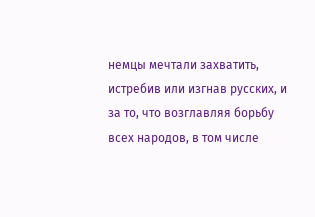немцы мечтали захватить, истребив или изгнав русских, и за то, что возглавляя борьбу всех народов, в том числе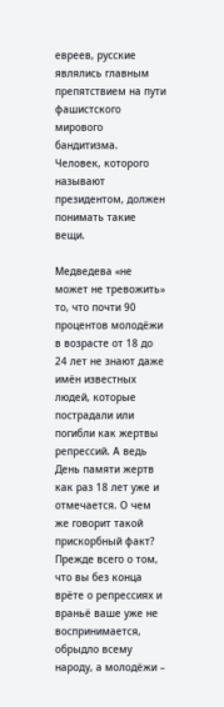евреев, русские являлись главным препятствием на пути фашистского мирового бандитизма. Человек, которого называют президентом, должен понимать такие вещи.

Медведева «не может не тревожить» то, что почти 90 процентов молодёжи в возрасте от 18 до 24 лет не знают даже имён известных людей, которые пострадали или погибли как жертвы репрессий. А ведь День памяти жертв как раз 18 лет уже и отмечается. О чем же говорит такой прискорбный факт? Прежде всего о том, что вы без конца врёте о репрессиях и враньё ваше уже не воспринимается, обрыдло всему народу, а молодёжи –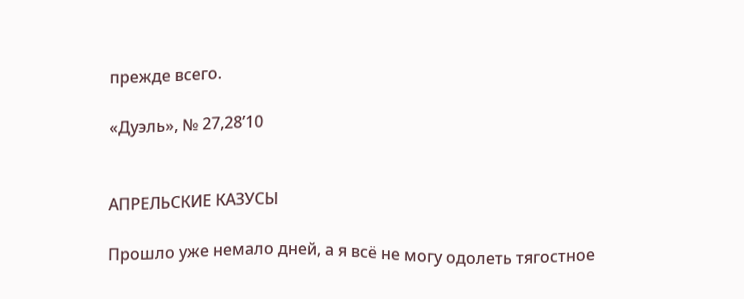прежде всего.

«Дуэль», № 27,28’10


АПРЕЛЬСКИЕ КАЗУСЫ

Прошло уже немало дней, а я всё не могу одолеть тягостное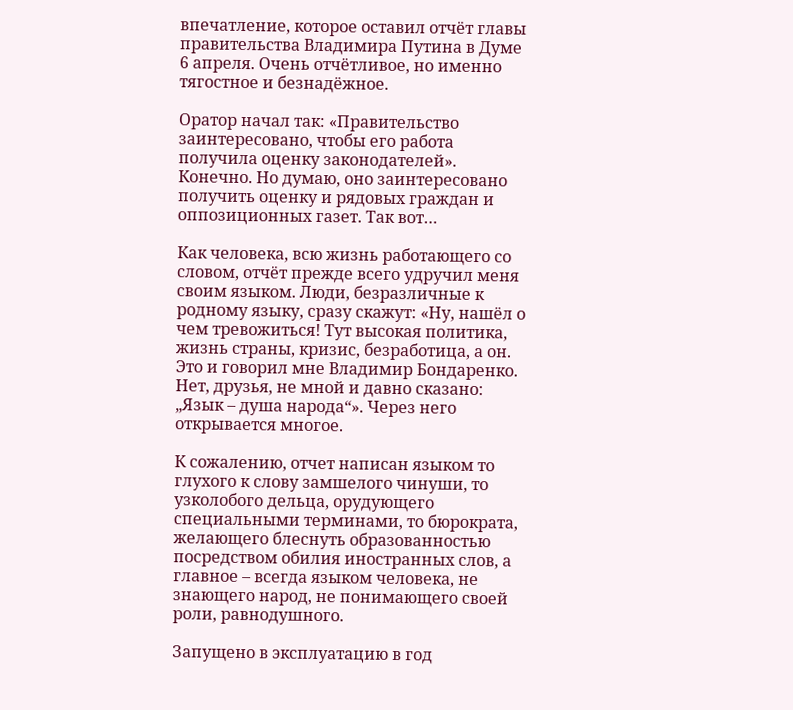впечатление, которое оставил отчёт главы правительства Владимира Путина в Думе 6 апреля. Очень отчётливое, но именно тягостное и безнадёжное.

Оратор начал так: «Правительство заинтересовано, чтобы его работа получила оценку законодателей». Конечно. Но думаю, оно заинтересовано получить оценку и рядовых граждан и оппозиционных газет. Так вот…

Как человека, всю жизнь работающего со словом, отчёт прежде всего удручил меня своим языком. Люди, безразличные к родному языку, сразу скажут: «Ну, нашёл о чем тревожиться! Тут высокая политика, жизнь страны, кризис, безработица, а он. Это и говорил мне Владимир Бондаренко. Нет, друзья, не мной и давно сказано: „Язык – душа народа“». Через него открывается многое.

К сожалению, отчет написан языком то глухого к слову замшелого чинуши, то узколобого дельца, орудующего специальными терминами, то бюрократа, желающего блеснуть образованностью посредством обилия иностранных слов, а главное – всегда языком человека, не знающего народ, не понимающего своей роли, равнодушного.

Запущено в эксплуатацию в год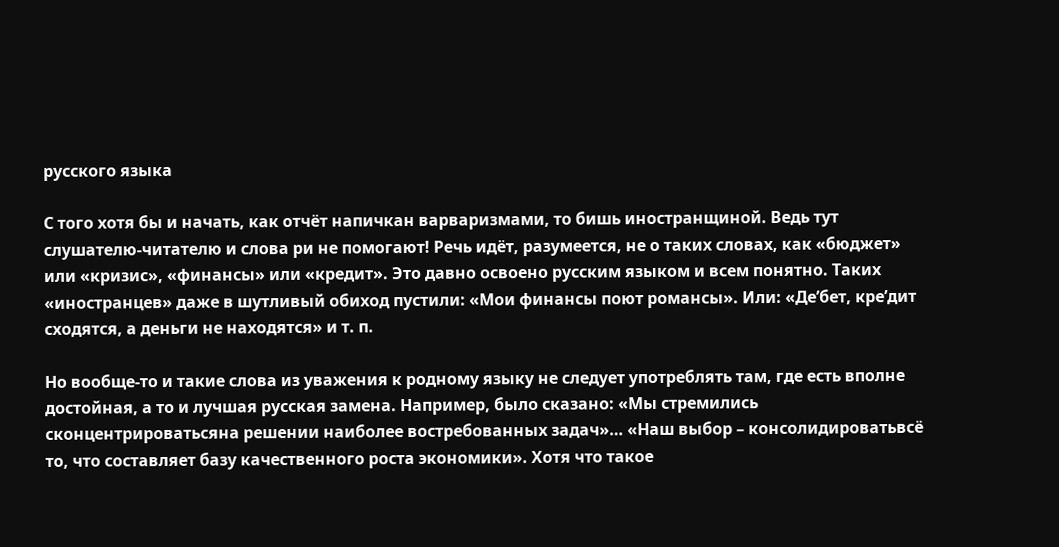русского языка

С того хотя бы и начать, как отчёт напичкан варваризмами, то бишь иностранщиной. Ведь тут слушателю-читателю и слова ри не помогают! Речь идёт, разумеется, не о таких словах, как «бюджет» или «кризис», «финансы» или «кредит». Это давно освоено русским языком и всем понятно. Таких «иностранцев» даже в шутливый обиход пустили: «Мои финансы поют романсы». Или: «Де’бет, кре’дит сходятся, а деньги не находятся» и т. п.

Но вообще-то и такие слова из уважения к родному языку не следует употреблять там, где есть вполне достойная, а то и лучшая русская замена. Например, было сказано: «Мы стремились сконцентрироватьсяна решении наиболее востребованных задач»… «Наш выбор – консолидироватьвсё то, что составляет базу качественного роста экономики». Хотя что такое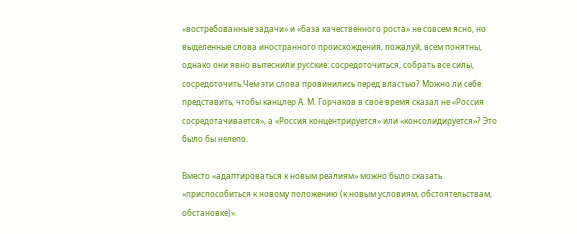«востребованные задачи» и «база качественного роста» не совсем ясно, но выделенные слова иностранного происхождения, пожалуй, всем понятны, однако они явно вытеснили русские: сосредоточиться, собрать все силы, сосредоточить.Чем эти слова провинились перед властью? Можно ли себе представить, чтобы канцлер А. М. Горчаков в своё время сказал не «Россия сосредотачивается», а «Россия концентрируется» или «консолидируется»? Это было бы нелепо.

Вместо «адаптироваться к новым реалиям» можно было сказать «приспособиться к новому положению (к новым условиям, обстоятельствам, обстановке)».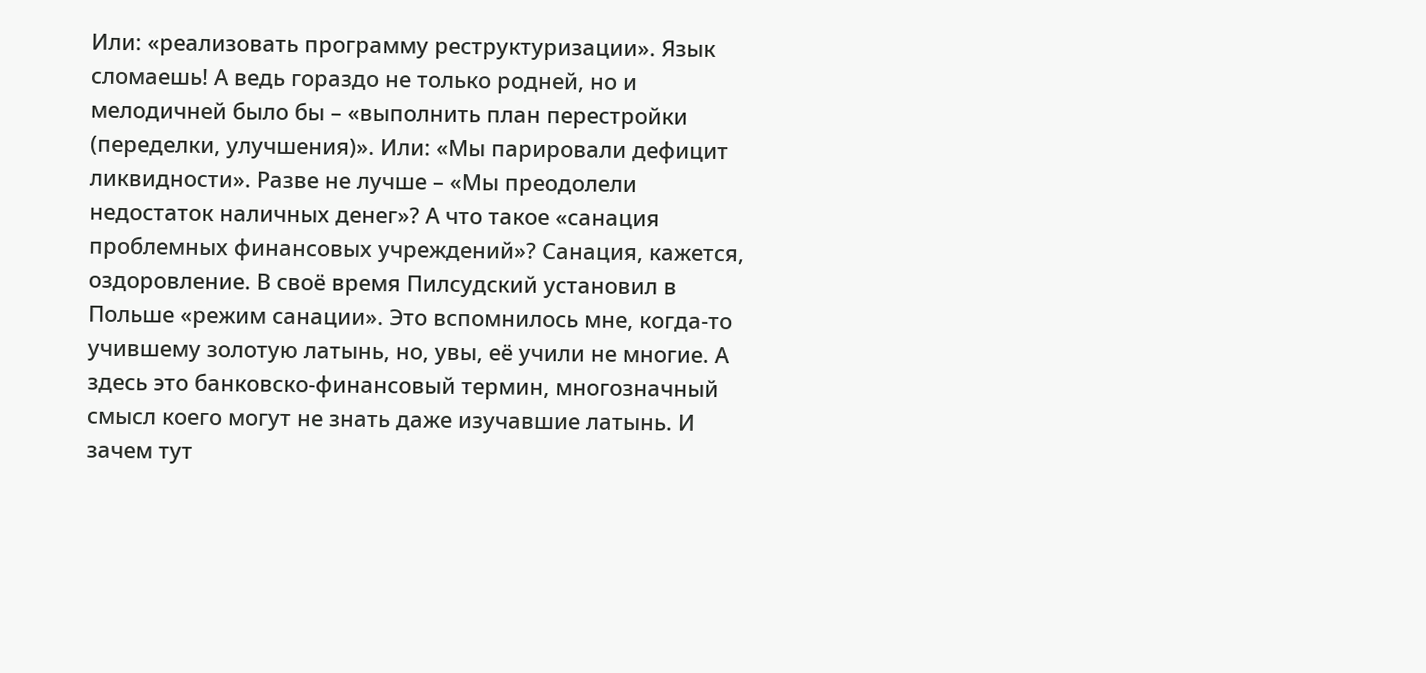Или: «реализовать программу реструктуризации». Язык сломаешь! А ведь гораздо не только родней, но и мелодичней было бы – «выполнить план перестройки (переделки, улучшения)». Или: «Мы парировали дефицит ликвидности». Разве не лучше – «Мы преодолели недостаток наличных денег»? А что такое «санация проблемных финансовых учреждений»? Санация, кажется, оздоровление. В своё время Пилсудский установил в Польше «режим санации». Это вспомнилось мне, когда-то учившему золотую латынь, но, увы, её учили не многие. А здесь это банковско-финансовый термин, многозначный смысл коего могут не знать даже изучавшие латынь. И зачем тут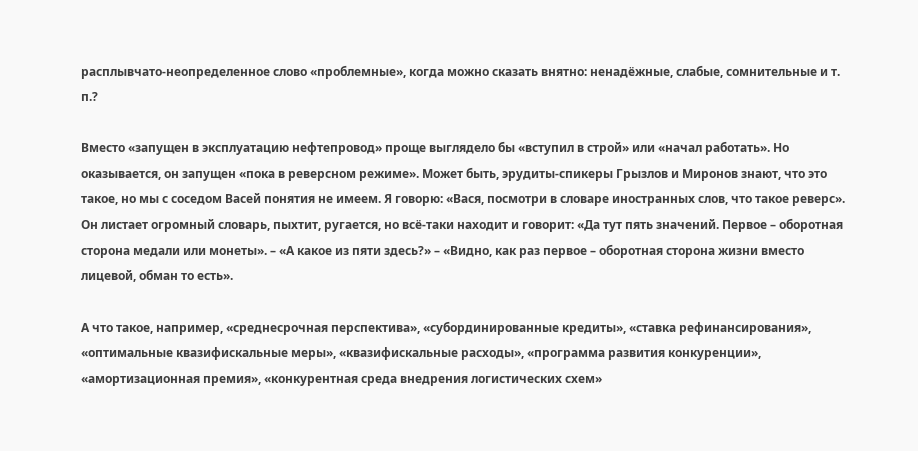расплывчато-неопределенное слово «проблемные», когда можно сказать внятно: ненадёжные, слабые, сомнительные и т. п.?

Вместо «запущен в эксплуатацию нефтепровод» проще выглядело бы «вступил в строй» или «начал работать». Но оказывается, он запущен «пока в реверсном режиме». Может быть, эрудиты-спикеры Грызлов и Миронов знают, что это такое, но мы с соседом Васей понятия не имеем. Я говорю: «Вася, посмотри в словаре иностранных слов, что такое реверс». Он листает огромный словарь, пыхтит, ругается, но всё-таки находит и говорит: «Да тут пять значений. Первое – оборотная сторона медали или монеты». – «А какое из пяти здесь?» – «Видно, как раз первое – оборотная сторона жизни вместо лицевой, обман то есть».

А что такое, например, «среднесрочная перспектива», «субординированные кредиты», «ставка рефинансирования», «оптимальные квазифискальные меры», «квазифискальные расходы», «программа развития конкуренции», «амортизационная премия», «конкурентная среда внедрения логистических схем»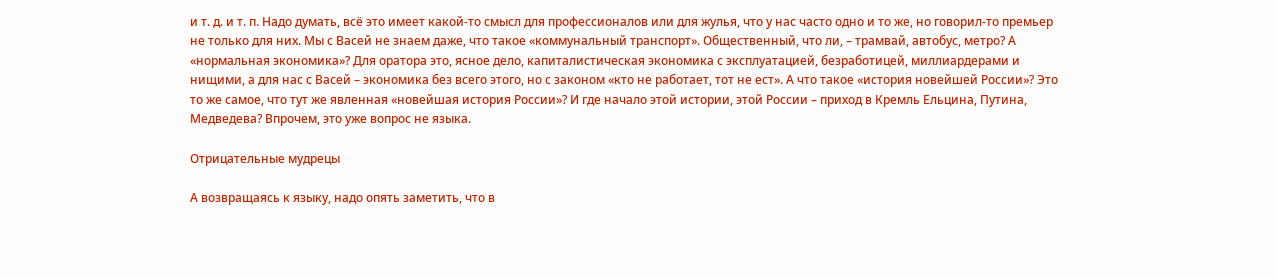и т. д. и т. п. Надо думать, всё это имеет какой-то смысл для профессионалов или для жулья, что у нас часто одно и то же, но говорил-то премьер не только для них. Мы с Васей не знаем даже, что такое «коммунальный транспорт». Общественный, что ли, – трамвай, автобус, метро? А «нормальная экономика»? Для оратора это, ясное дело, капиталистическая экономика с эксплуатацией, безработицей, миллиардерами и нищими, а для нас с Васей – экономика без всего этого, но с законом «кто не работает, тот не ест». А что такое «история новейшей России»? Это то же самое, что тут же явленная «новейшая история России»? И где начало этой истории, этой России – приход в Кремль Ельцина, Путина, Медведева? Впрочем, это уже вопрос не языка.

Отрицательные мудрецы

А возвращаясь к языку, надо опять заметить, что в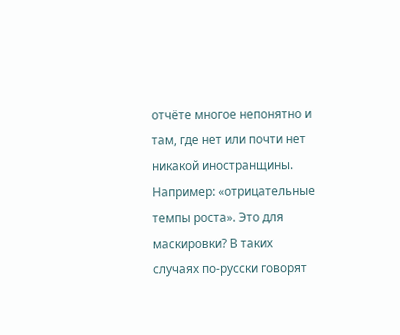отчёте многое непонятно и там, где нет или почти нет никакой иностранщины. Например: «отрицательные темпы роста». Это для маскировки? В таких случаях по-русски говорят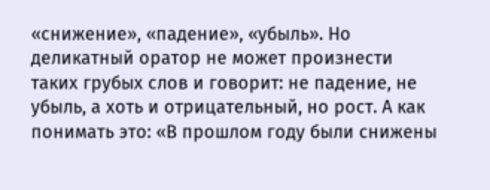«снижение», «падение», «убыль». Но деликатный оратор не может произнести таких грубых слов и говорит: не падение, не убыль, а хоть и отрицательный, но рост. А как понимать это: «В прошлом году были снижены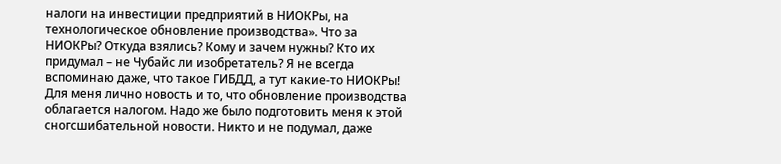налоги на инвестиции предприятий в НИОКРы, на технологическое обновление производства». Что за НИОКРы? Откуда взялись? Кому и зачем нужны? Кто их придумал – не Чубайс ли изобретатель? Я не всегда вспоминаю даже, что такое ГИБДД, а тут какие-то НИОКРы! Для меня лично новость и то, что обновление производства облагается налогом. Надо же было подготовить меня к этой сногсшибательной новости. Никто и не подумал, даже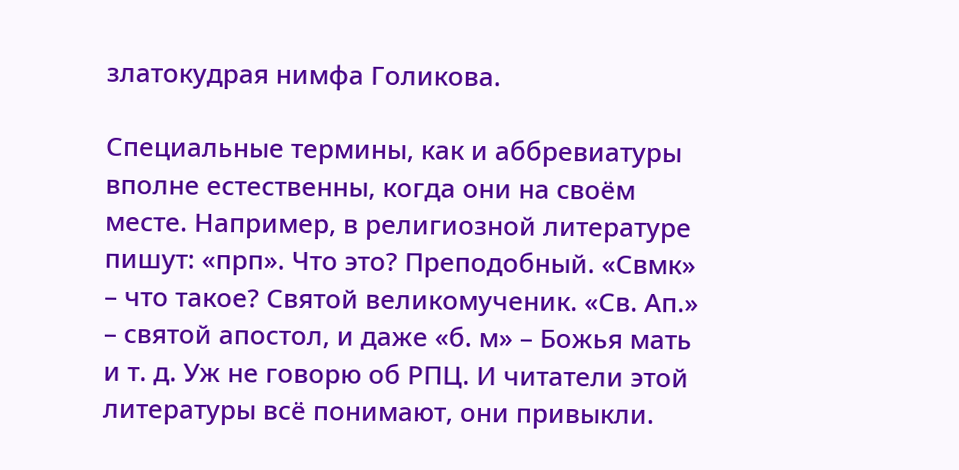златокудрая нимфа Голикова.

Специальные термины, как и аббревиатуры вполне естественны, когда они на своём месте. Например, в религиозной литературе пишут: «прп». Что это? Преподобный. «Свмк» – что такое? Святой великомученик. «Св. Ап.» – святой апостол, и даже «б. м» – Божья мать и т. д. Уж не говорю об РПЦ. И читатели этой литературы всё понимают, они привыкли.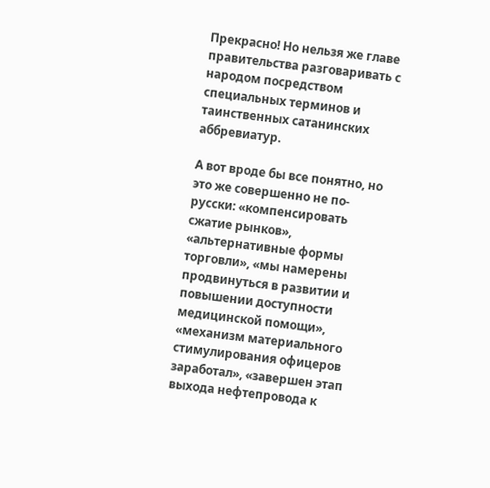Прекрасно! Но нельзя же главе правительства разговаривать с народом посредством специальных терминов и таинственных сатанинских аббревиатур.

А вот вроде бы все понятно, но это же совершенно не по-русски: «компенсировать сжатие рынков», «альтернативные формы торговли», «мы намерены продвинуться в развитии и повышении доступности медицинской помощи», «механизм материального стимулирования офицеров заработал», «завершен этап выхода нефтепровода к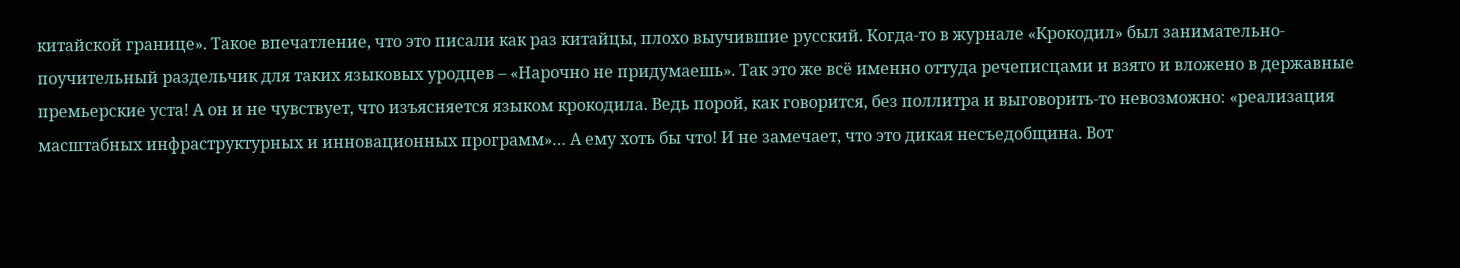китайской границе». Такое впечатление, что это писали как раз китайцы, плохо выучившие русский. Когда-то в журнале «Крокодил» был занимательно-поучительный раздельчик для таких языковых уродцев – «Нарочно не придумаешь». Так это же всё именно оттуда речеписцами и взято и вложено в державные премьерские уста! А он и не чувствует, что изъясняется языком крокодила. Ведь порой, как говорится, без поллитра и выговорить-то невозможно: «реализация масштабных инфраструктурных и инновационных программ»… А ему хоть бы что! И не замечает, что это дикая несъедобщина. Вот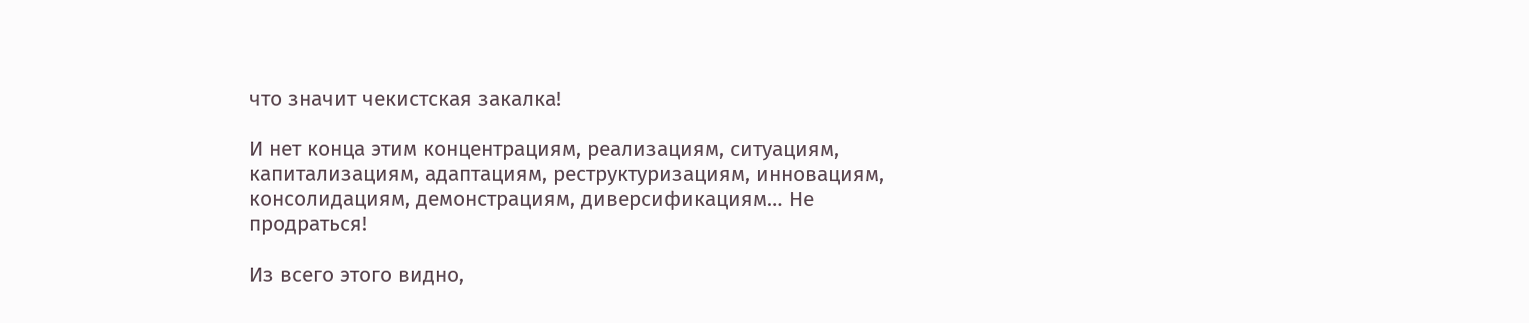что значит чекистская закалка!

И нет конца этим концентрациям, реализациям, ситуациям, капитализациям, адаптациям, реструктуризациям, инновациям, консолидациям, демонстрациям, диверсификациям… Не продраться!

Из всего этого видно,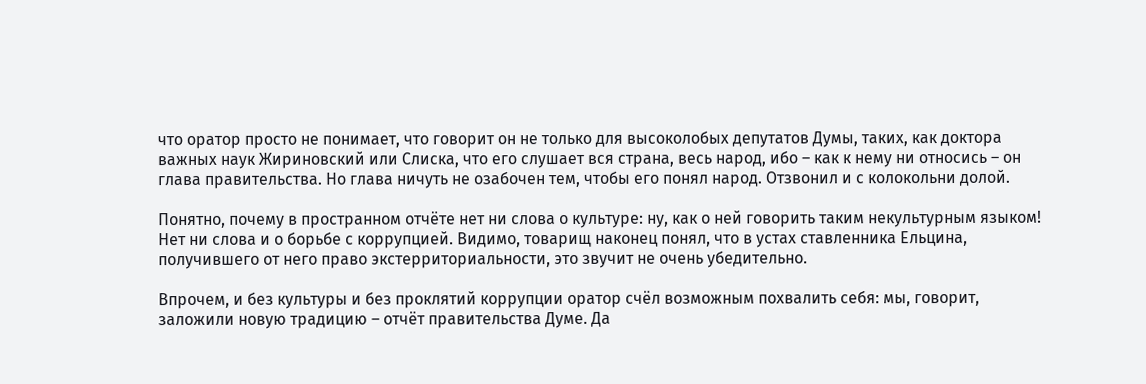что оратор просто не понимает, что говорит он не только для высоколобых депутатов Думы, таких, как доктора важных наук Жириновский или Слиска, что его слушает вся страна, весь народ, ибо – как к нему ни относись – он глава правительства. Но глава ничуть не озабочен тем, чтобы его понял народ. Отзвонил и с колокольни долой.

Понятно, почему в пространном отчёте нет ни слова о культуре: ну, как о ней говорить таким некультурным языком! Нет ни слова и о борьбе с коррупцией. Видимо, товарищ наконец понял, что в устах ставленника Ельцина, получившего от него право экстерриториальности, это звучит не очень убедительно.

Впрочем, и без культуры и без проклятий коррупции оратор счёл возможным похвалить себя: мы, говорит, заложили новую традицию – отчёт правительства Думе. Да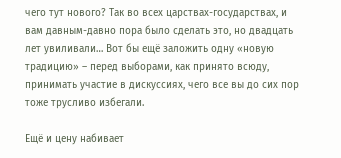чего тут нового? Так во всех царствах-государствах, и вам давным-давно пора было сделать это, но двадцать лет увиливали… Вот бы ещё заложить одну «новую традицию» – перед выборами, как принято всюду, принимать участие в дискуссиях, чего все вы до сих пор тоже трусливо избегали.

Ещё и цену набивает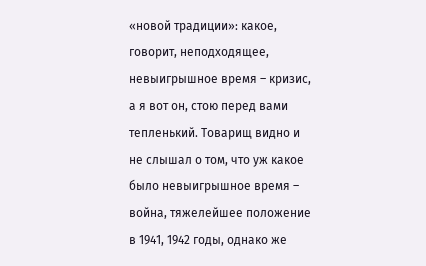«новой традиции»: какое, говорит, неподходящее, невыигрышное время – кризис, а я вот он, стою перед вами тепленький. Товарищ видно и не слышал о том, что уж какое было невыигрышное время – война, тяжелейшее положение в 1941, 1942 годы, однако же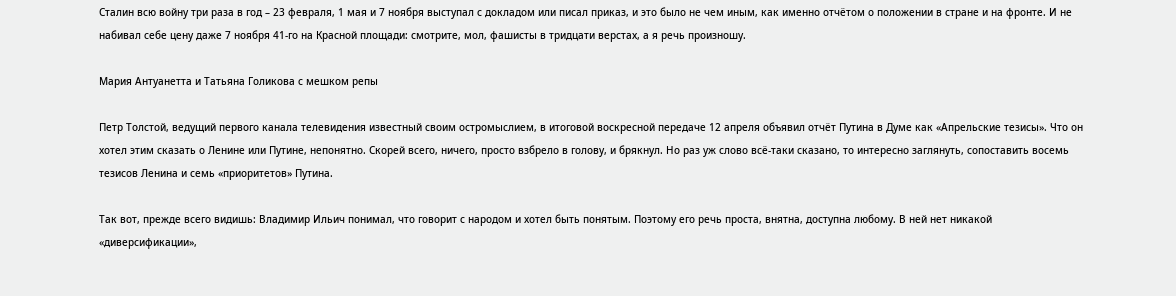Сталин всю войну три раза в год – 23 февраля, 1 мая и 7 ноября выступал с докладом или писал приказ, и это было не чем иным, как именно отчётом о положении в стране и на фронте. И не набивал себе цену даже 7 ноября 41-го на Красной площади: смотрите, мол, фашисты в тридцати верстах, а я речь произношу.

Мария Антуанетта и Татьяна Голикова с мешком репы

Петр Толстой, ведущий первого канала телевидения известный своим остромыслием, в итоговой воскресной передаче 12 апреля объявил отчёт Путина в Думе как «Апрельские тезисы». Что он хотел этим сказать о Ленине или Путине, непонятно. Скорей всего, ничего, просто взбрело в голову, и брякнул. Но раз уж слово всё-таки сказано, то интересно заглянуть, сопоставить восемь тезисов Ленина и семь «приоритетов» Путина.

Так вот, прежде всего видишь: Владимир Ильич понимал, что говорит с народом и хотел быть понятым. Поэтому его речь проста, внятна, доступна любому. В ней нет никакой «диверсификации»,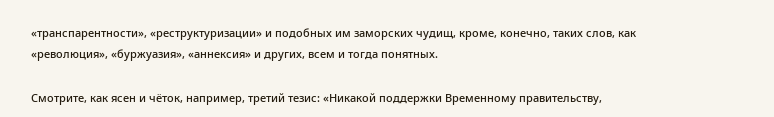«транспарентности», «реструктуризации» и подобных им заморских чудищ, кроме, конечно, таких слов, как «революция», «буржуазия», «аннексия» и других, всем и тогда понятных.

Смотрите, как ясен и чёток, например, третий тезис: «Никакой поддержки Временному правительству,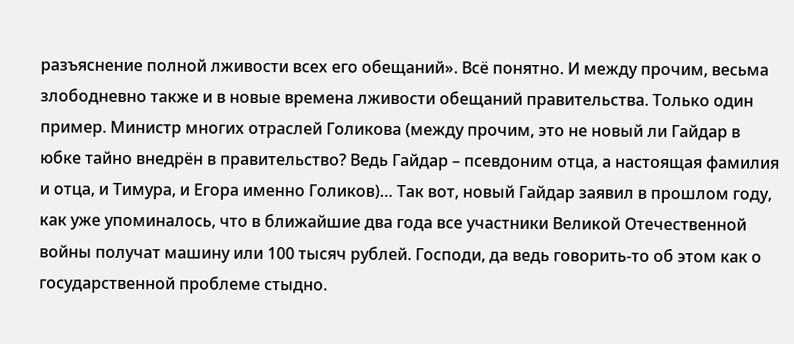разъяснение полной лживости всех его обещаний». Всё понятно. И между прочим, весьма злободневно также и в новые времена лживости обещаний правительства. Только один пример. Министр многих отраслей Голикова (между прочим, это не новый ли Гайдар в юбке тайно внедрён в правительство? Ведь Гайдар – псевдоним отца, а настоящая фамилия и отца, и Тимура, и Егора именно Голиков)… Так вот, новый Гайдар заявил в прошлом году, как уже упоминалось, что в ближайшие два года все участники Великой Отечественной войны получат машину или 100 тысяч рублей. Господи, да ведь говорить-то об этом как о государственной проблеме стыдно.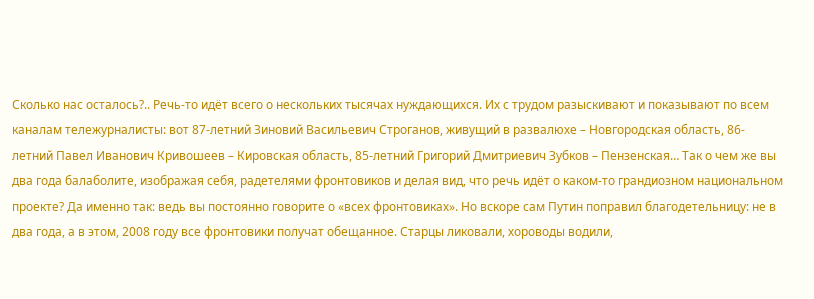Сколько нас осталось?.. Речь-то идёт всего о нескольких тысячах нуждающихся. Их с трудом разыскивают и показывают по всем каналам тележурналисты: вот 87-летний Зиновий Васильевич Строганов, живущий в развалюхе – Новгородская область, 86-летний Павел Иванович Кривошеев – Кировская область, 85-летний Григорий Дмитриевич Зубков – Пензенская… Так о чем же вы два года балаболите, изображая себя, радетелями фронтовиков и делая вид, что речь идёт о каком-то грандиозном национальном проекте? Да именно так: ведь вы постоянно говорите о «всех фронтовиках». Но вскоре сам Путин поправил благодетельницу: не в два года, а в этом, 2008 году все фронтовики получат обещанное. Старцы ликовали, хороводы водили,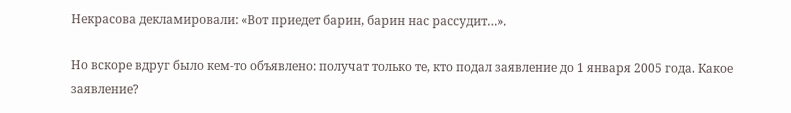Некрасова декламировали: «Вот приедет барин, барин нас рассудит…».

Но вскоре вдруг было кем-то объявлено: получат только те, кто подал заявление до 1 января 2005 года. Какое заявление?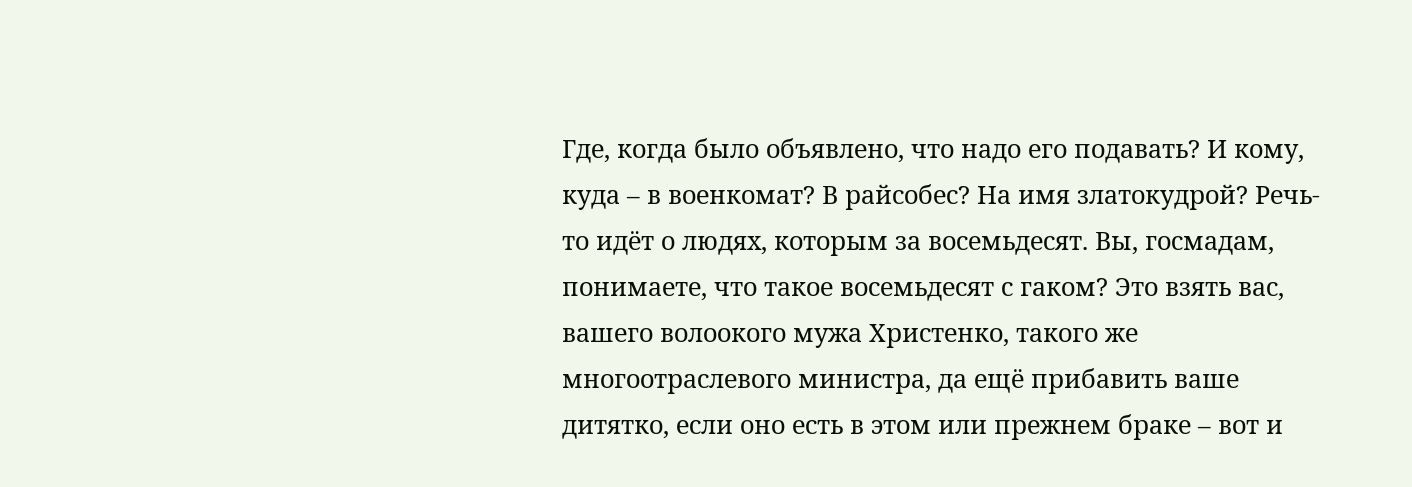Где, когда было объявлено, что надо его подавать? И кому, куда – в военкомат? В райсобес? На имя златокудрой? Речь-то идёт о людях, которым за восемьдесят. Вы, госмадам, понимаете, что такое восемьдесят с гаком? Это взять вас, вашего волоокого мужа Христенко, такого же многоотраслевого министра, да ещё прибавить ваше дитятко, если оно есть в этом или прежнем браке – вот и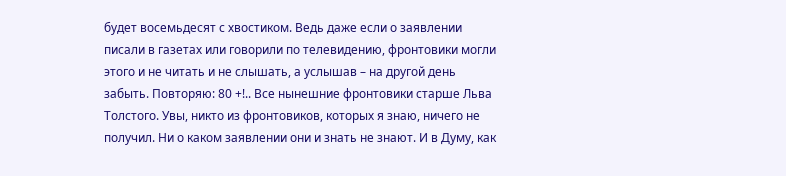будет восемьдесят с хвостиком. Ведь даже если о заявлении писали в газетах или говорили по телевидению, фронтовики могли этого и не читать и не слышать, а услышав – на другой день забыть. Повторяю: 80 +!.. Все нынешние фронтовики старше Льва Толстого. Увы, никто из фронтовиков, которых я знаю, ничего не получил. Ни о каком заявлении они и знать не знают. И в Думу, как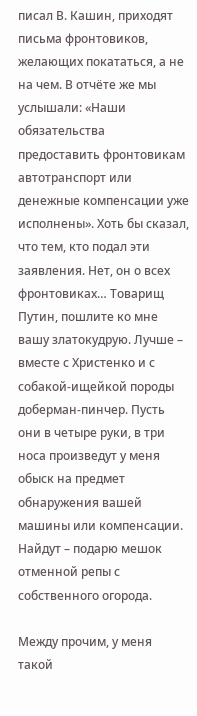писал В. Кашин, приходят письма фронтовиков, желающих покататься, а не на чем. В отчёте же мы услышали: «Наши обязательства предоставить фронтовикам автотранспорт или денежные компенсации уже исполнены». Хоть бы сказал, что тем, кто подал эти заявления. Нет, он о всех фронтовиках… Товарищ Путин, пошлите ко мне вашу златокудрую. Лучше – вместе с Христенко и с собакой-ищейкой породы доберман-пинчер. Пусть они в четыре руки, в три носа произведут у меня обыск на предмет обнаружения вашей машины или компенсации. Найдут – подарю мешок отменной репы с собственного огорода.

Между прочим, у меня такой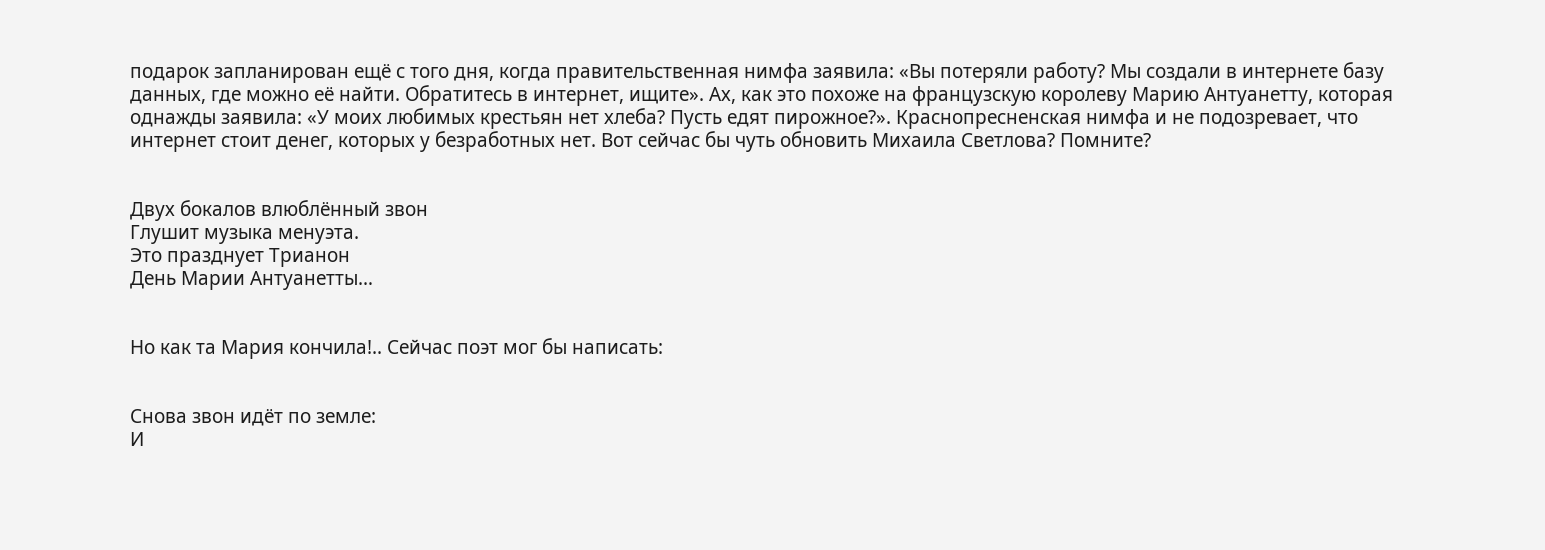подарок запланирован ещё с того дня, когда правительственная нимфа заявила: «Вы потеряли работу? Мы создали в интернете базу данных, где можно её найти. Обратитесь в интернет, ищите». Ах, как это похоже на французскую королеву Марию Антуанетту, которая однажды заявила: «У моих любимых крестьян нет хлеба? Пусть едят пирожное?». Краснопресненская нимфа и не подозревает, что интернет стоит денег, которых у безработных нет. Вот сейчас бы чуть обновить Михаила Светлова? Помните?


Двух бокалов влюблённый звон
Глушит музыка менуэта.
Это празднует Трианон
День Марии Антуанетты…


Но как та Мария кончила!.. Сейчас поэт мог бы написать:


Снова звон идёт по земле:
И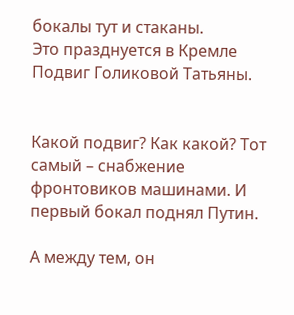бокалы тут и стаканы.
Это празднуется в Кремле
Подвиг Голиковой Татьяны.


Какой подвиг? Как какой? Тот самый – снабжение фронтовиков машинами. И первый бокал поднял Путин.

А между тем, он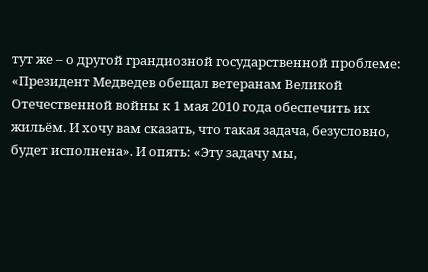тут же – о другой грандиозной государственной проблеме: «Президент Медведев обещал ветеранам Великой Отечественной войны к 1 мая 2010 года обеспечить их жильём. И хочу вам сказать, что такая задача, безусловно, будет исполнена». И опять: «Эту задачу мы,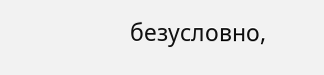безусловно,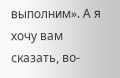выполним». А я хочу вам сказать, во-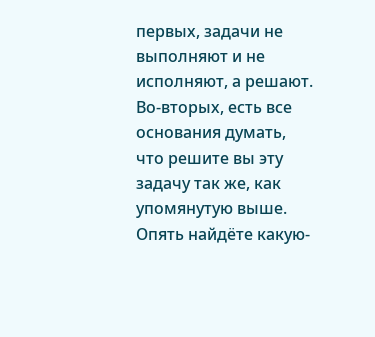первых, задачи не выполняют и не исполняют, а решают. Во-вторых, есть все основания думать, что решите вы эту задачу так же, как упомянутую выше. Опять найдёте какую-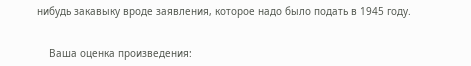нибудь закавыку вроде заявления, которое надо было подать в 1945 году.


    Ваша оценка произведения: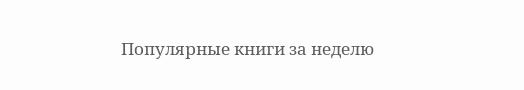Популярные книги за неделю